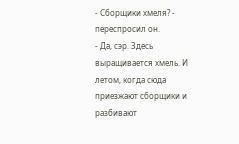- Сборщики хмеля? - переспросил он.
- Да, сэр. Здесь выращивается хмель. И летом, когда сюда приезжают сборщики и разбивают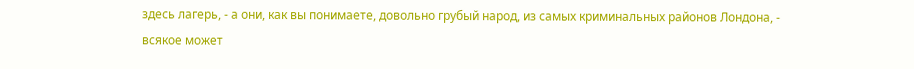здесь лагерь, - а они, как вы понимаете, довольно грубый народ, из самых криминальных районов Лондона, - всякое может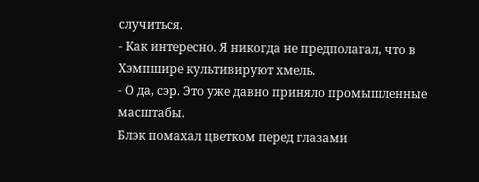случиться.
- Как интересно. Я никогда не предполагал, что в Хэмпшире культивируют хмель.
- О да, сэр. Это уже давно приняло промышленные масштабы.
Блэк помахал цветком перед глазами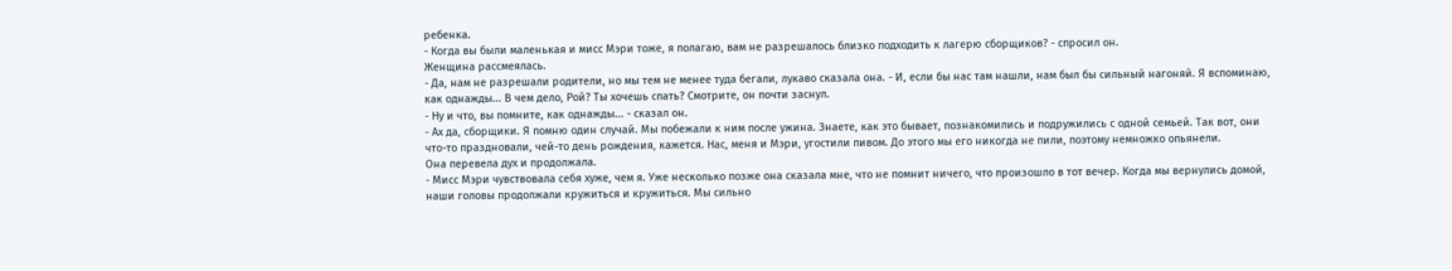ребенка.
- Когда вы были маленькая и мисс Мэри тоже, я полагаю, вам не разрешалось близко подходить к лагерю сборщиков? - спросил он.
Женщина рассмеялась.
- Да, нам не разрешали родители, но мы тем не менее туда бегали, лукаво сказала она. - И, если бы нас там нашли, нам был бы сильный нагоняй. Я вспоминаю, как однажды... В чем дело, Рой? Ты хочешь спать? Смотрите, он почти заснул.
- Ну и что, вы помните, как однажды... - сказал он.
- Ах да, сборщики. Я помню один случай. Мы побежали к ним после ужина. Знаете, как это бывает, познакомились и подружились с одной семьей. Так вот, они что-то праздновали, чей-то день рождения, кажется. Нас, меня и Мэри, угостили пивом. До этого мы его никогда не пили, поэтому немножко опьянели.
Она перевела дух и продолжала.
- Мисс Мэри чувствовала себя хуже, чем я. Уже несколько позже она сказала мне, что не помнит ничего, что произошло в тот вечер. Когда мы вернулись домой, наши головы продолжали кружиться и кружиться. Мы сильно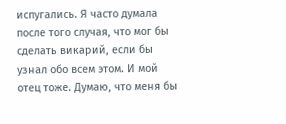испугались. Я часто думала после того случая, что мог бы сделать викарий, если бы узнал обо всем этом. И мой отец тоже. Думаю, что меня бы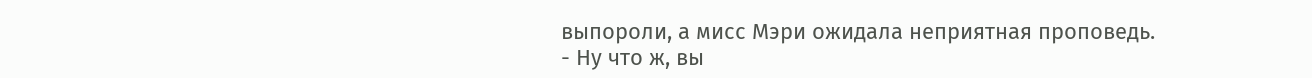выпороли, а мисс Мэри ожидала неприятная проповедь.
- Ну что ж, вы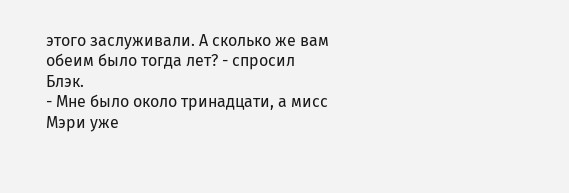этого заслуживали. А сколько же вам обеим было тогда лет? - спросил Блэк.
- Мне было около тринадцати, а мисс Мэри уже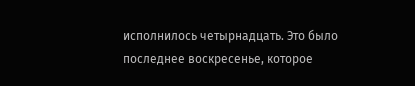исполнилось четырнадцать. Это было последнее воскресенье, которое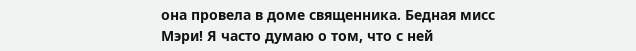она провела в доме священника. Бедная мисс Мэри! Я часто думаю о том, что с ней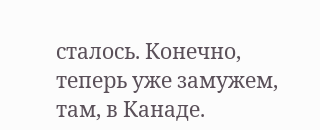сталось. Конечно, теперь уже замужем, там, в Канаде.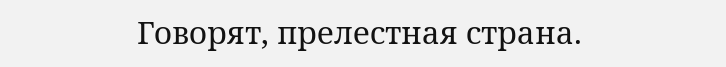Говорят, прелестная страна.